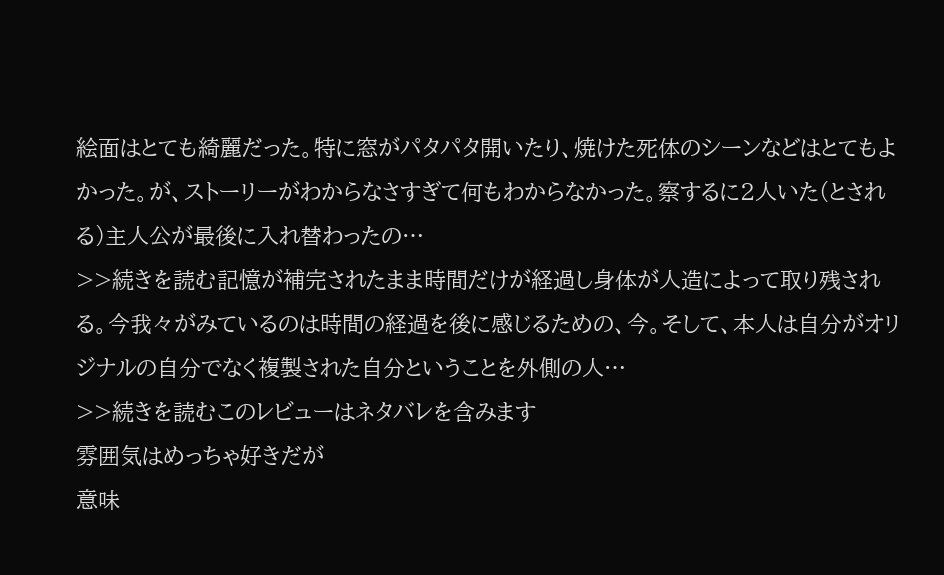絵面はとても綺麗だった。特に窓がパタパタ開いたり、焼けた死体のシーンなどはとてもよかった。が、ストーリーがわからなさすぎて何もわからなかった。察するに2人いた(とされる)主人公が最後に入れ替わったの…
>>続きを読む記憶が補完されたまま時間だけが経過し身体が人造によって取り残される。今我々がみているのは時間の経過を後に感じるための、今。そして、本人は自分がオリジナルの自分でなく複製された自分ということを外側の人…
>>続きを読むこのレビューはネタバレを含みます
雰囲気はめっちゃ好きだが
意味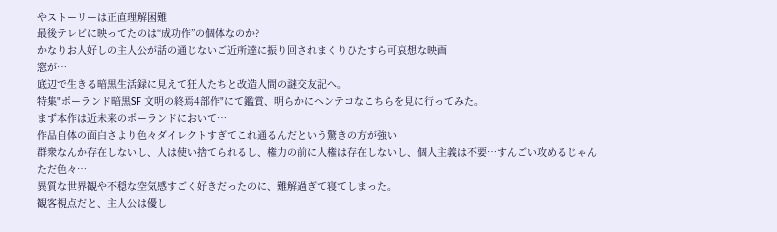やストーリーは正直理解困難
最後テレビに映ってたのは“成功作”の個体なのか?
かなりお人好しの主人公が話の通じないご近所達に振り回されまくりひたすら可哀想な映画
窓が…
底辺で生きる暗黒生活録に見えて狂人たちと改造人間の謎交友記へ。
特集"ポーランド暗黒SF 文明の終焉4部作"にて鑑賞、明らかにヘンテコなこちらを見に行ってみた。
まず本作は近未来のポーランドにおいて…
作品自体の面白さより色々ダイレクトすぎてこれ通るんだという驚きの方が強い
群衆なんか存在しないし、人は使い捨てられるし、権力の前に人権は存在しないし、個人主義は不要…すんごい攻めるじゃん
ただ色々…
異質な世界観や不穏な空気感すごく好きだったのに、難解過ぎて寝てしまった。
観客視点だと、主人公は優し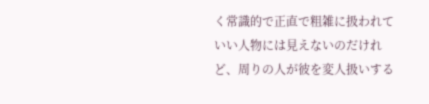く常識的で正直で粗雑に扱われていい人物には見えないのだけれど、周りの人が彼を変人扱いする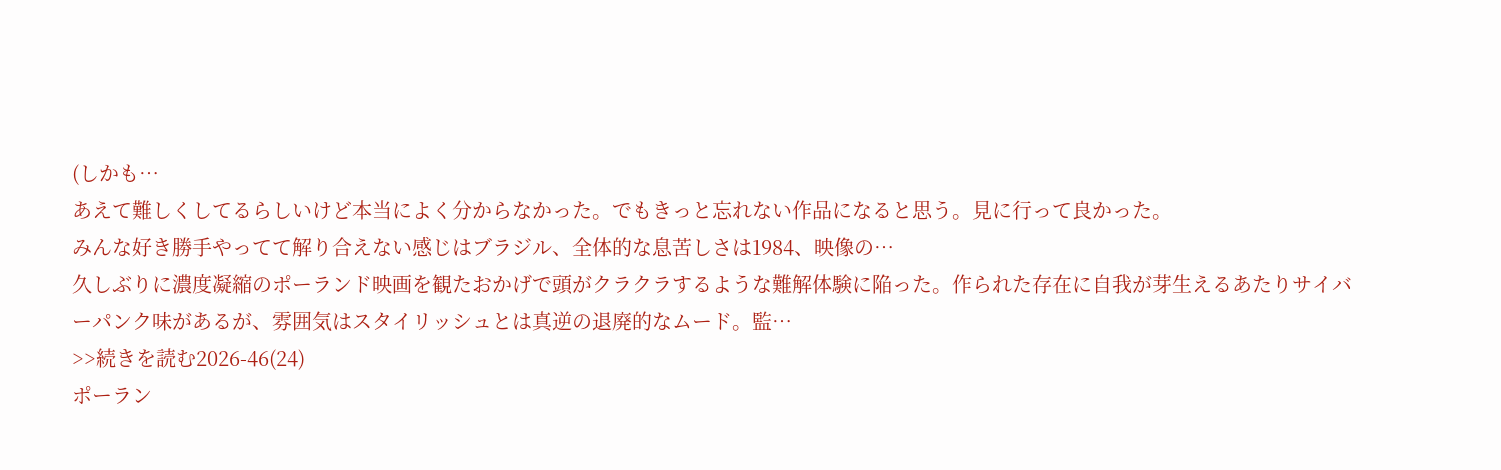(しかも…
あえて難しくしてるらしいけど本当によく分からなかった。でもきっと忘れない作品になると思う。見に行って良かった。
みんな好き勝手やってて解り合えない感じはブラジル、全体的な息苦しさは1984、映像の…
久しぶりに濃度凝縮のポーランド映画を観たおかげで頭がクラクラするような難解体験に陥った。作られた存在に自我が芽生えるあたりサイバーパンク味があるが、雰囲気はスタイリッシュとは真逆の退廃的なムード。監…
>>続きを読む2026-46(24)
ポーラン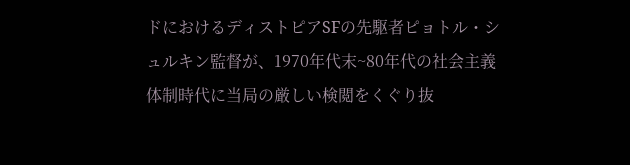ドにおけるディストピアSFの先駆者ピョトル・シュルキン監督が、1970年代末~80年代の社会主義体制時代に当局の厳しい検閲をくぐり抜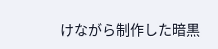けながら制作した暗黒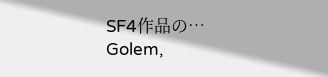SF4作品の…
Golem,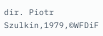dir. Piotr Szulkin,1979,©WFDiF